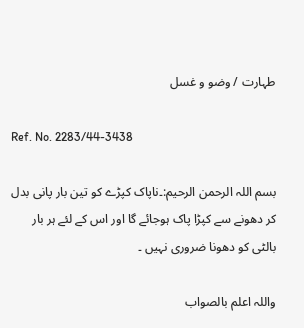طہارت / وضو و غسل

Ref. No. 2283/44-3438

بسم اللہ الرحمن الرحیم:۔ناپاک کپڑے کو تین بار پانی بدل کر دھونے سے کپڑا پاک ہوجائے گا اور اس کے لئے ہر بار بالٹی کو دھونا ضروری نہیں ۔

واللہ اعلم بالصواب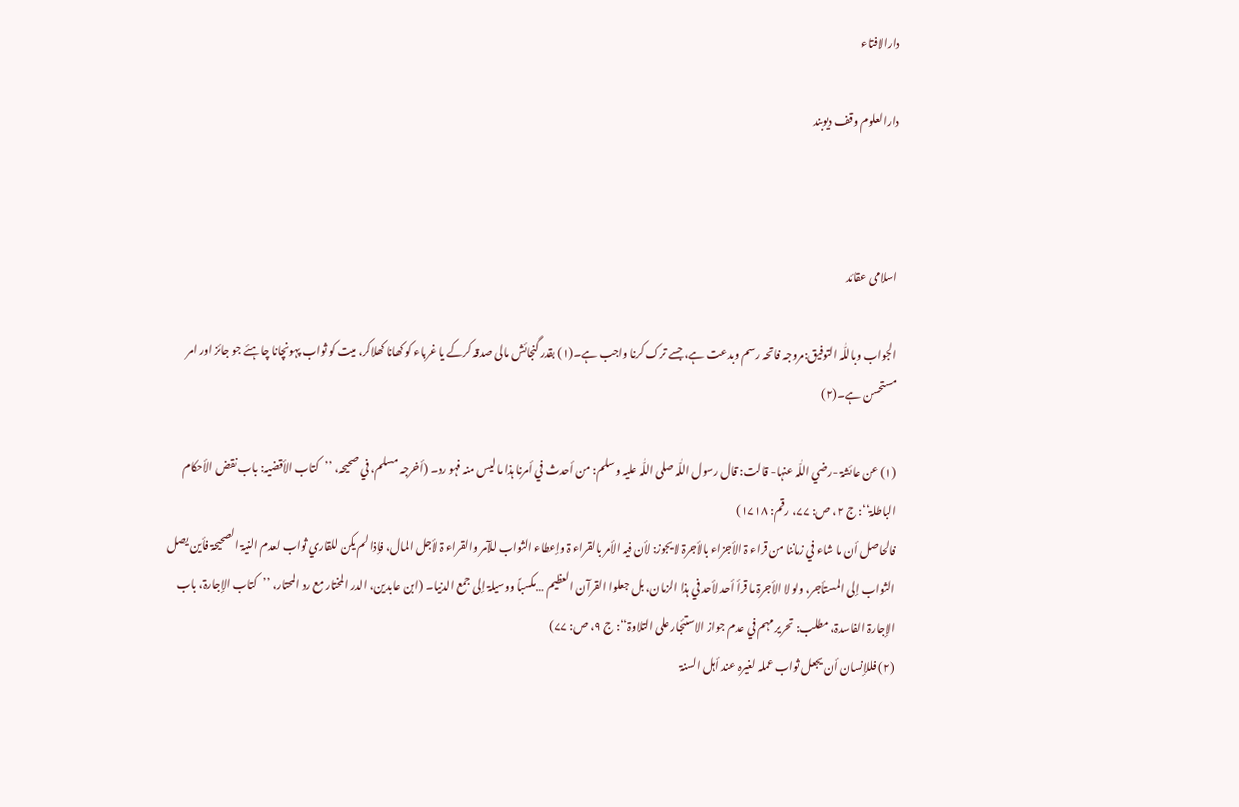دارالافتاء

دارالعلوم وقف دیوبند



اسلامی عقائد

الجواب وباللّٰہ التوفیق:مروجہ فاتحہ رسم وبدعت ہے، جسے ترک کرنا واجب ہے۔(۱) بقدر گنجائش مالی صدقہ کرکے یا غرباء کو کھانا کھلاکر، میت کو ثواب پہونچانا چاہئے جو جائز اور امر مستحسن ہے۔(۲)

(۱) عن عائشۃ -رضي اللّٰہ عنہا- قالت: قال رسول اللّٰہ صلی اللّٰہ علیہ وسلم: من أحدث في أمرنا ہذا ما لیس منہ فہو رد۔ (أخرجہ مسلم، في صحیحہ، ’’کتاب الأقضیہ: باب نقض الأحکام الباطلۃ‘‘: ج ۲، ص: ۷۷، رقم: ۱۷۱۸)
فالحاصل أن ما شاء في زماننا من قراء ۃ الأجزاء بالأجرۃ لا یجوز: لأن فیہ الأمر بالقراء ۃ وإعطاء الثواب للآمر والقراء ۃ لأجل المال، فإذا لم یکن للقاري ثواب لعدم النیۃ الصحیحۃ فأین یصل الثواب إلی المستأجر، ولو لا الأجرۃ ما قرأ أحد لأحد في ہذا الزمان، بل جعلوا القرآن العظیم …مکسباً ووسیلۃ إلی جمع الدنیا۔ (ابن عابدین، الدر المختار مع رد المحتار، ’’کتاب الإجارۃ، باب الإجارۃ الفاسدۃ، مطلب: تحریر مہم في عدم جواز الاستئجار علی التلاوۃ‘‘: ج ۹، ص: ۷۷)
(۲) فللإنسان أن یجعل ثواب عملہ لغیرہ عند أہل السنۃ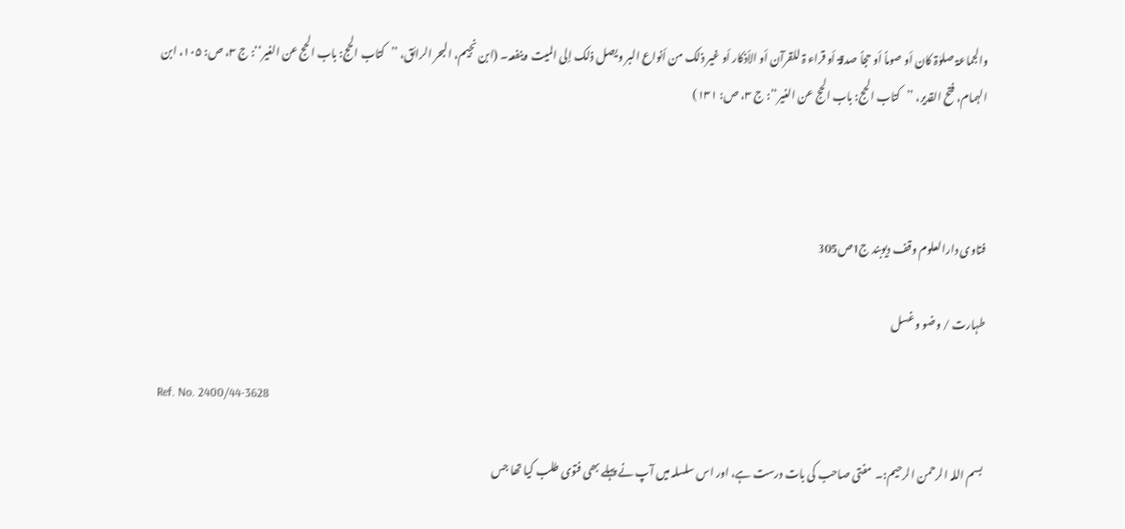والجماعۃ صلوٰۃ کان أو صوماً أو حجاً صدقۃ أو قراء ۃ للقرآن أو الأذکار أو غیر ذلک من أنواع البر ویصل ذلک إلی المیت وینفعہ۔ (ابن نجیم، البحر الرائق، ’’کتاب الحج: باب الحج عن الغیر‘‘: ج ۳، ص: ۱۰۵، ابن الہمام، فتح القدیر، ’’کتاب الحج: باب الحج عن الغیر‘‘: ج ۳، ص: ۱۳۱)



فتاوی دارالعلوم وقف دیوبند ج1ص305

طہارت / وضو و غسل

Ref. No. 2400/44-3628

بسم اللہ الرحمن الرحیم:۔  مفتی صاحب کی بات درست ہے، اور اس سلسلہ میں آپ نے پہلے بھی فتوی طلب کیا تھا جس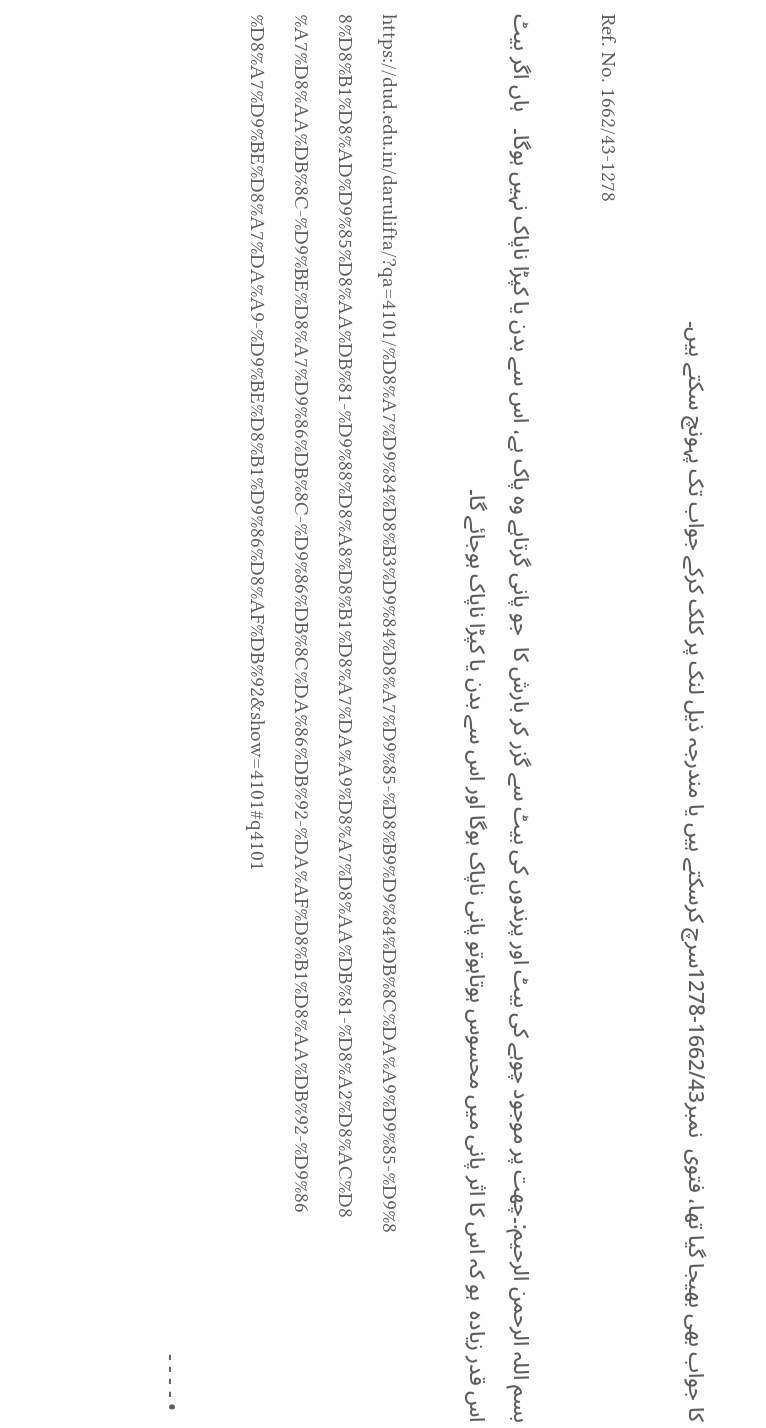کا جواب بھی بھیجا گیا تھا، فتوی  نمبر1662/43-1278سرچ کرسکتے ہیں یا مندرجہ ذیل لنک پر کلک کرکے جواب تک پہونچ سکتے ہیں۔

Ref. No. 1662/43-1278

بسم اللہ الرحمن الرحیم:۔چھت پر موجود چوہے کی بیٹ اور پرندوں کی بیٹ سے گزر کر بارش کا  جو پانی گرتاہے وہ پاک ہے، اس سے بدن یا کپڑا ناپاک نہیں ہوگا۔   ہاں اگر بیٹ اس قدر زیادہ  ہو کہ اس کا اثر پانی میں محسوس ہوتاہوتو پانی ناپاک ہوگا اور اس سے بدن یا کپڑا ناپاک ہوجائے گا۔

https://dud.edu.in/darulifta/?qa=4101/%D8%A7%D9%84%D8%B3%D9%84%D8%A7%D9%85-%D8%B9%D9%84%DB%8C%DA%A9%D9%85-%D9%88%D8%B1%D8%AD%D9%85%D8%AA%DB%81-%D9%88%D8%A8%D8%B1%D8%A7%DA%A9%D8%A7%D8%AA%DB%81-%D8%A2%D8%AC%D8%A7%D8%AA%DB%8C-%D9%BE%D8%A7%D9%86%DB%8C-%D9%86%DB%8C%DA%86%DB%92-%DA%AF%D8%B1%D8%AA%DB%92-%D9%86%D8%A7%D9%BE%D8%A7%DA%A9-%D9%BE%D8%B1%D9%86%D8%AF%DB%92&show=4101#q4101

  • - - - -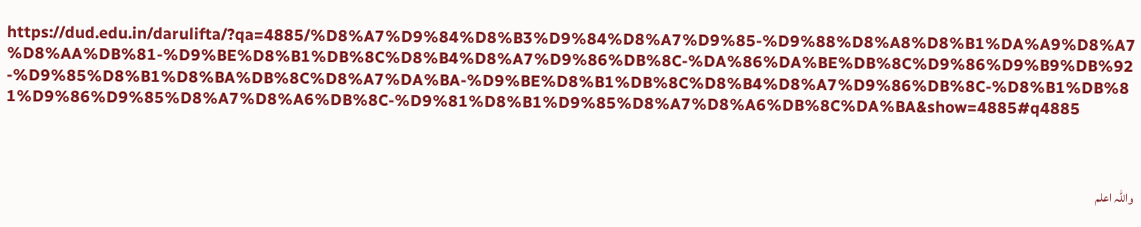https://dud.edu.in/darulifta/?qa=4885/%D8%A7%D9%84%D8%B3%D9%84%D8%A7%D9%85-%D9%88%D8%A8%D8%B1%DA%A9%D8%A7%D8%AA%DB%81-%D9%BE%D8%B1%DB%8C%D8%B4%D8%A7%D9%86%DB%8C-%DA%86%DA%BE%DB%8C%D9%86%D9%B9%DB%92-%D9%85%D8%B1%D8%BA%DB%8C%D8%A7%DA%BA-%D9%BE%D8%B1%DB%8C%D8%B4%D8%A7%D9%86%DB%8C-%D8%B1%DB%81%D9%86%D9%85%D8%A7%D8%A6%DB%8C-%D9%81%D8%B1%D9%85%D8%A7%D8%A6%DB%8C%DA%BA&show=4885#q4885



واللہ اعلم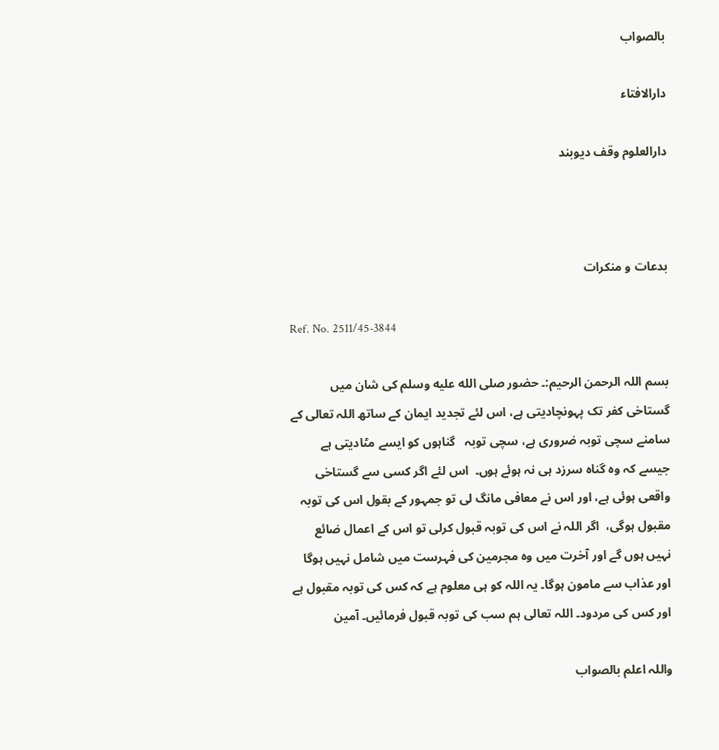بالصواب

دارالافتاء

دارالعلوم وقف دیوبند



بدعات و منکرات

Ref. No. 2511/45-3844

بسم اللہ الرحمن الرحیم:۔ حضور صلى الله عليه وسلم کی شان میں گستاخی کفر تک پہونچادیتی ہے، اس لئے تجدید ایمان کے ساتھ اللہ تعالی کے سامنے سچی توبہ ضروری ہے، سچی توبہ   گناہوں کو ایسے مٹادیتی ہے جیسے کہ وہ گناہ سرزد ہی نہ ہوئے ہوں۔  اس لئے اگر کسی سے گستاخی واقعی ہوئی ہے، اور اس نے معافی مانگ لی تو جمہور کے بقول اس کی توبہ مقبول ہوگی،  اگر اللہ نے اس کی توبہ قبول کرلی تو اس کے اعمال ضائع نہیں ہوں گے اور آخرت میں وہ مجرمین کی فہرست میں شامل نہیں ہوگا اور عذاب سے مامون ہوگا۔ یہ اللہ کو ہی معلوم ہے کہ کس کی توبہ مقبول ہے اور کس کی مردود۔ اللہ تعالی ہم سب کی توبہ قبول فرمائیں۔ آمین

واللہ اعلم بالصواب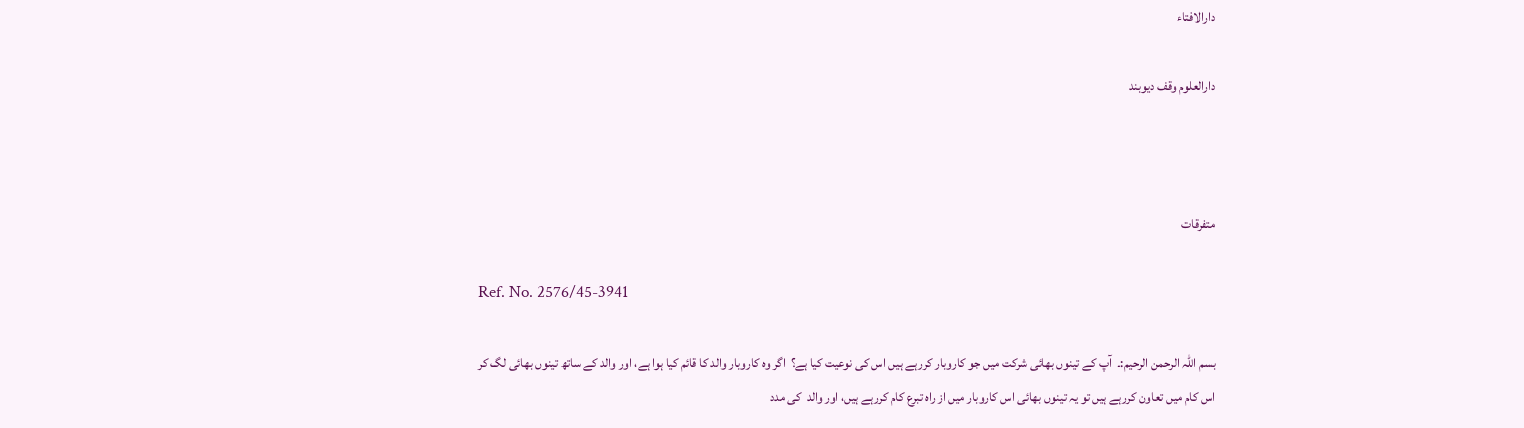دارالافتاء

دارالعلوم وقف دیوبند



متفرقات

Ref. No. 2576/45-3941

بسم اللہ الرحمن الرحیم:۔  آپ کے تینوں بھائی شرکت میں جو کاروبار کررہے ہیں اس کی نوعیت کیا ہے؟  اگر وہ کاروبار والد کا قائم کیا ہوا ہے، اور والد کے ساتھ تینوں بھائی لگ کر اس کام میں تعاون کررہے ہیں تو یہ تینوں بھائی اس کاروبار میں از راہ تبرع کام کررہے ہیں، اور والد  کی مدد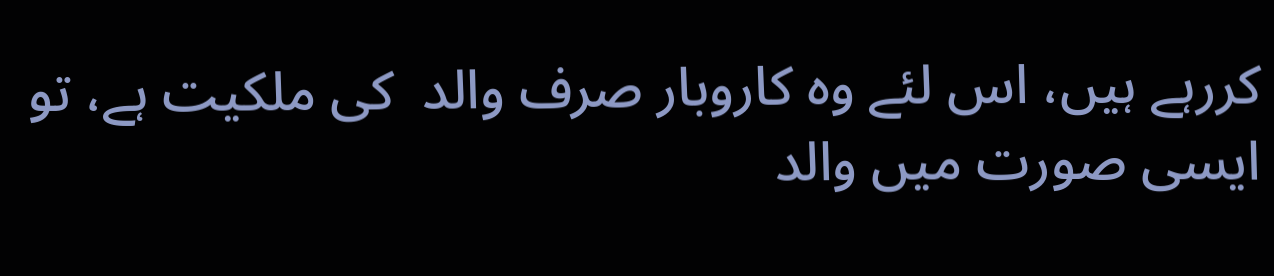کررہے ہیں، اس لئے وہ کاروبار صرف والد  کی ملکیت ہے، تو ایسی صورت میں والد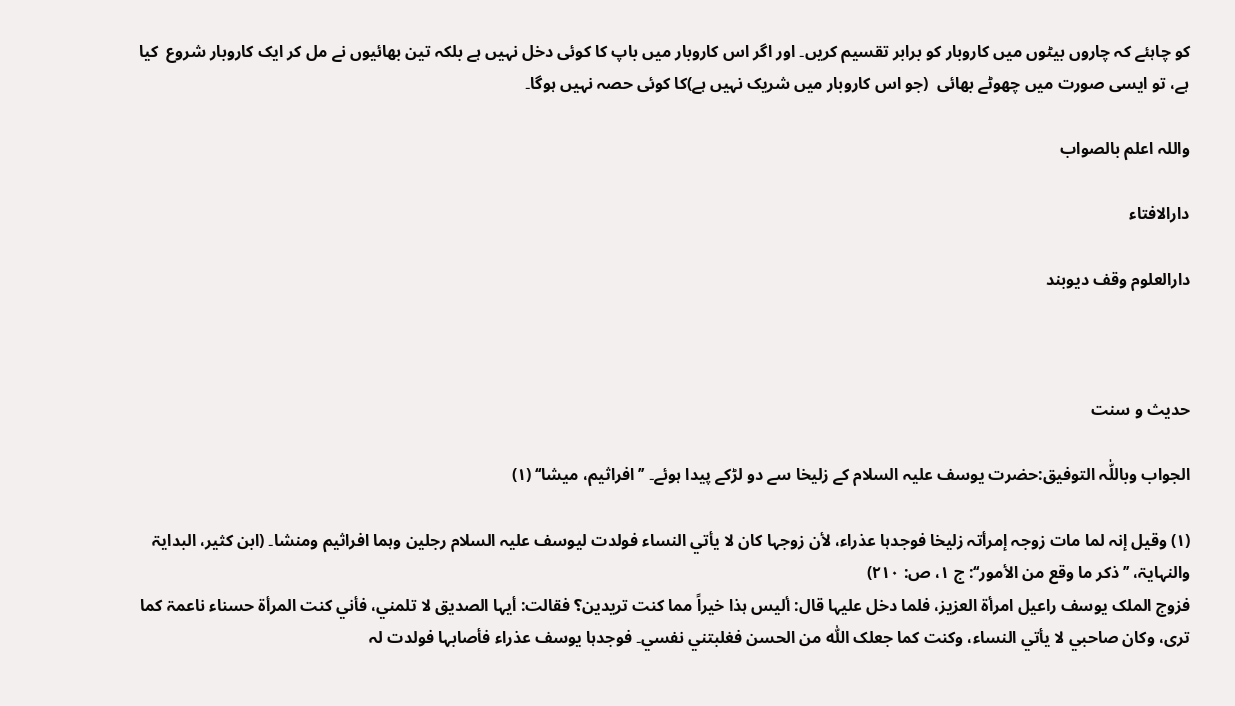کو چاہئے کہ چاروں بیٹوں میں کاروبار کو برابر تقسیم کریں۔ اور اگر اس کاروبار میں باپ کا کوئی دخل نہیں ہے بلکہ تین بھائیوں نے مل کر ایک کاروبار شروع  کیا ہے، تو ایسی صورت میں چھوٹے بھائی  (جو اس کاروبار میں شریک نہیں ہے)کا کوئی حصہ نہیں ہوگا۔

واللہ اعلم بالصواب

دارالافتاء

دارالعلوم وقف دیوبند



حدیث و سنت

الجواب وباللّٰہ التوفیق:حضرت یوسف علیہ السلام کے زلیخا سے دو لڑکے پیدا ہوئے۔ ’’افراثیم، میشا‘‘ (۱)

(۱) وقیل إنہ لما مات زوجہ إمرأتہ زلیخا فوجدہا عذراء، لأن زوجہا کان لا یأتي النساء فولدت لیوسف علیہ السلام رجلین وہما افراثیم ومنشا۔ (ابن کثیر، البدایۃ والنہایۃ، ’’ذکر ما وقع من الأمور‘‘: ج ۱، ص: ۲۱۰)
فزوج الملک یوسف راعیل امرأۃ العزیز، فلما دخل علیہا قال: ألیس ہذا خیراً مما کنت تریدین؟ فقالت: أیہا الصدیق لا تلمني، فأني کنت المرأۃ حسناء ناعمۃ کما تری، وکان صاحبي لا یأتي النساء، وکنت کما جعلک اللّٰہ من الحسن فغلبتني نفسي۔ فوجدہا یوسف عذراء فأصابہا فولدت لہ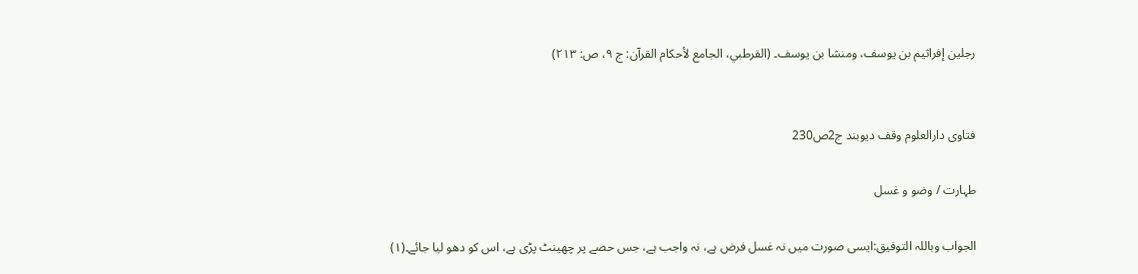رجلین إفراثیم بن یوسف، ومنشا بن یوسف۔ (القرطبي، الجامع لأحکام القرآن: ج ۹، ص: ۲۱۳)


فتاوی دارالعلوم وقف دیوبند ج2ص230

طہارت / وضو و غسل

الجواب وباللہ التوفیق:ایسی صورت میں نہ غسل فرض ہے، نہ واجب ہے، جس حصے پر چھینٹ پڑی ہے، اس کو دھو لیا جائے۔(۱)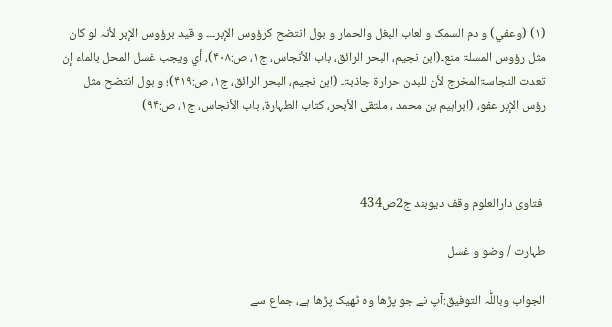(۱) (وعفي) و دم السمک و لعاب البغل والحمار و بول انتضح کرؤوس الإبر۔۔۔ و قید برؤوس الإبر لأنہ لو کان مثل رؤوس المسلۃ منع۔(ابن نجیم، البحر الرائق، باب الأنجاس، ج۱، ص:۴۰۸)، أي ویجب غسل المحل بالماء إن تعدت النجاسۃالمخرج لأن للبدن حرارۃ جاذبۃ۔ (ابن نجیم، البحر الرائق، ج۱، ص:۴۱۹)؛ و بول انتضح مثل رؤس الإبر عفو، (ابراہیم بن محمد ، ملتقی الأبحر، کتاب الطہارۃ، باب الأنجاس، ج۱، ص:۹۴)



 فتاوی دارالعلوم وقف دیوبند ج2ص434

طہارت / وضو و غسل

الجواب وباللّٰہ التوفیق:آپ نے جو پڑھا وہ ٹھیک پڑھا ہے، جماع سے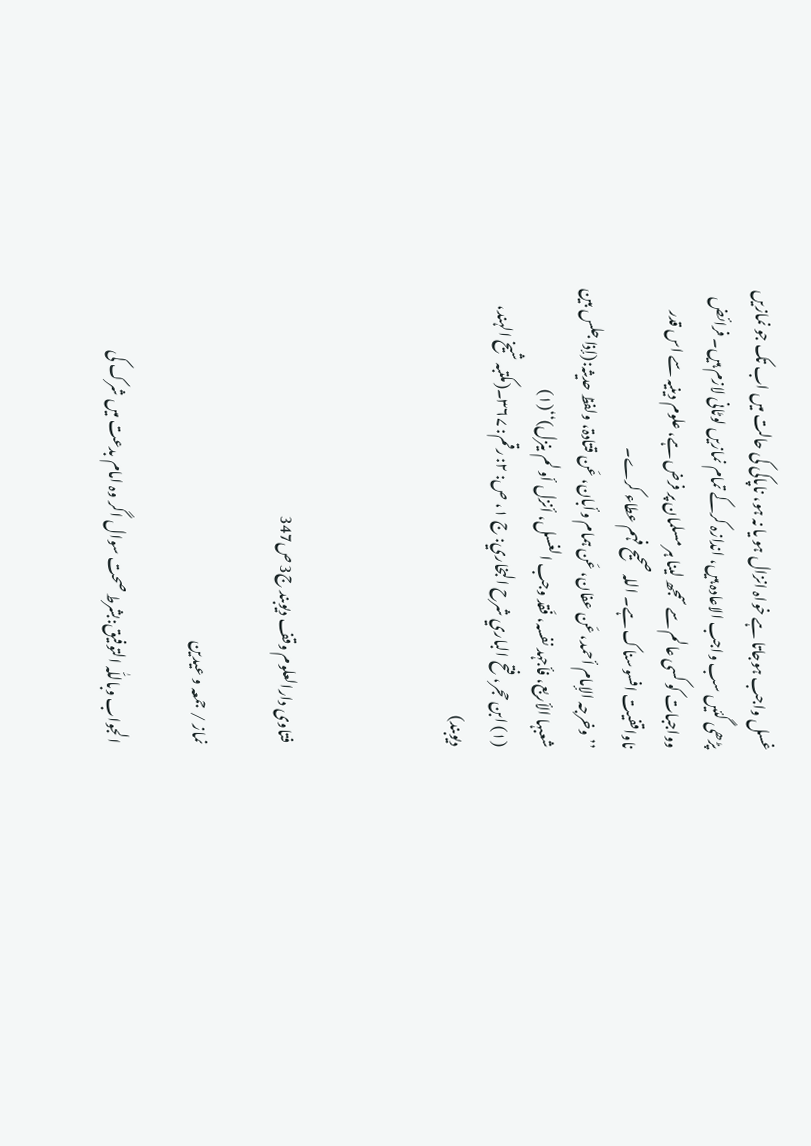غسل واجب ہوجاتا ہے خواہ انزال ہو یا نہ ہو، ناپاکی کی حالت میں اب تک جو نمازیں پڑھی گئیں سب واجب الاعادہ ہیں، اندازہ کرکے تمام نمازیں لوٹانی لازم ہیں۔ فرائض وواجبات کو کسی عالم سے سمجھ لینا ہر مسلمان پر فرض ہے، علوم دینیہ سے اس قدر ناواقفیت افسوسناک ہے۔ اللہ صحیح فہم عطاء کرے۔
’’وخرجہ الإمام أحمد، عَن عفان، عَن ہمام وأبان، عَن قتادۃ، ولفظ حدیثہ:(إذا جلس بین شعبہا الأربع، فأجہد نفسہ، فَقد وجب الغسل، أنزل أو لم ینزل)‘‘(۱)
(۱) ابن حجر، فتح الباري شرح البخاري: ج ۱، ص: ۲: رقم: ۳۶۷۔(مکتبہ شیخ الہند، دیوبند)



 فتاوی دارالعلوم وقف دیوبند ج3 ص347

نماز / جمعہ و عیدین

الجواب وباللّٰہ التوفیق:بشرط صحت سوال اگر وہ امام بدعت میں شرک کی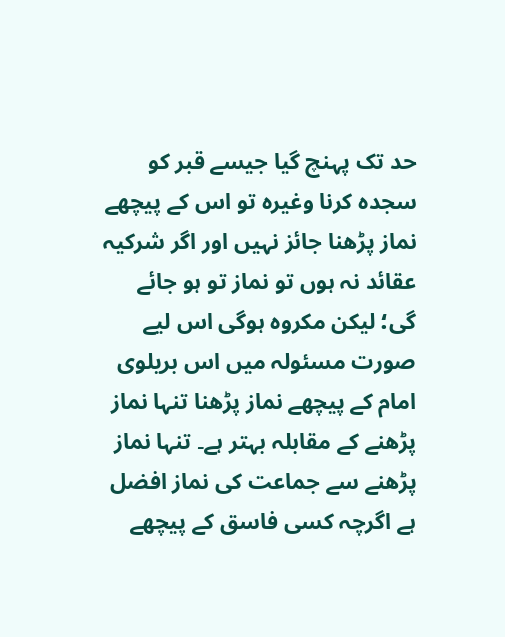حد تک پہنچ گیا جیسے قبر کو سجدہ کرنا وغیرہ تو اس کے پیچھے نماز پڑھنا جائز نہیں اور اگر شرکیہ عقائد نہ ہوں تو نماز تو ہو جائے گی؛ لیکن مکروہ ہوگی اس لیے صورت مسئولہ میں اس بریلوی امام کے پیچھے نماز پڑھنا تنہا نماز پڑھنے کے مقابلہ بہتر ہے۔ تنہا نماز پڑھنے سے جماعت کی نماز افضل ہے اگرچہ کسی فاسق کے پیچھے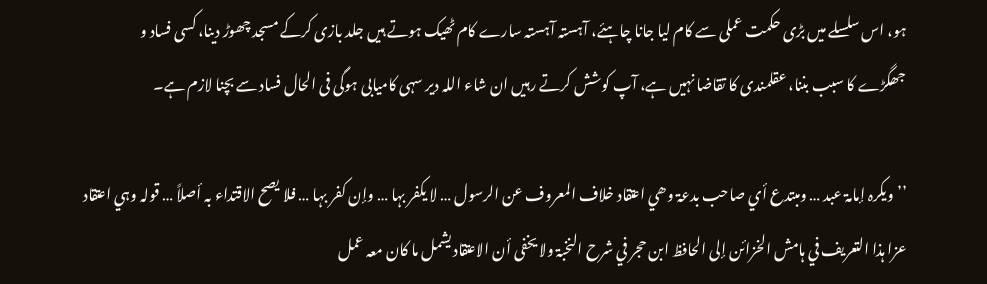ہو، اس سلسلے میں بڑی حکمت عملی سے کام لیا جانا چاہئے، آہستہ آہستہ سارے کام ٹھیک ہوتے ہیں جلد بازی کرکے مسجد چھوڑ دینا، کسی فساد و جھگڑے کا سبب بننا، عقلمندی کا تقاضا نہیں ہے، آپ کوشش کرتے رہیں ان شاء اللہ دیر سہی کامیابی ہوگی فی الحال فساد سے بچنا لازم ہے۔

’’ویکرہ إمامۃ عبد … ومبتدع أي صاحب بدعۃ وھي اعتقاد خلاف المعروف عن الرسول … لا یکفر بہا … وإن کفر بہا … فلا یصح الاقتداء بہ أصلاً … قولہ وہي اعتقاد عزا ہذا التعریف في ہامش الخزائن إلی الحافظ ابن حجر في شرح النخبۃ ولا یخفی أن الاعتقاد یشمل ما کان معہ عمل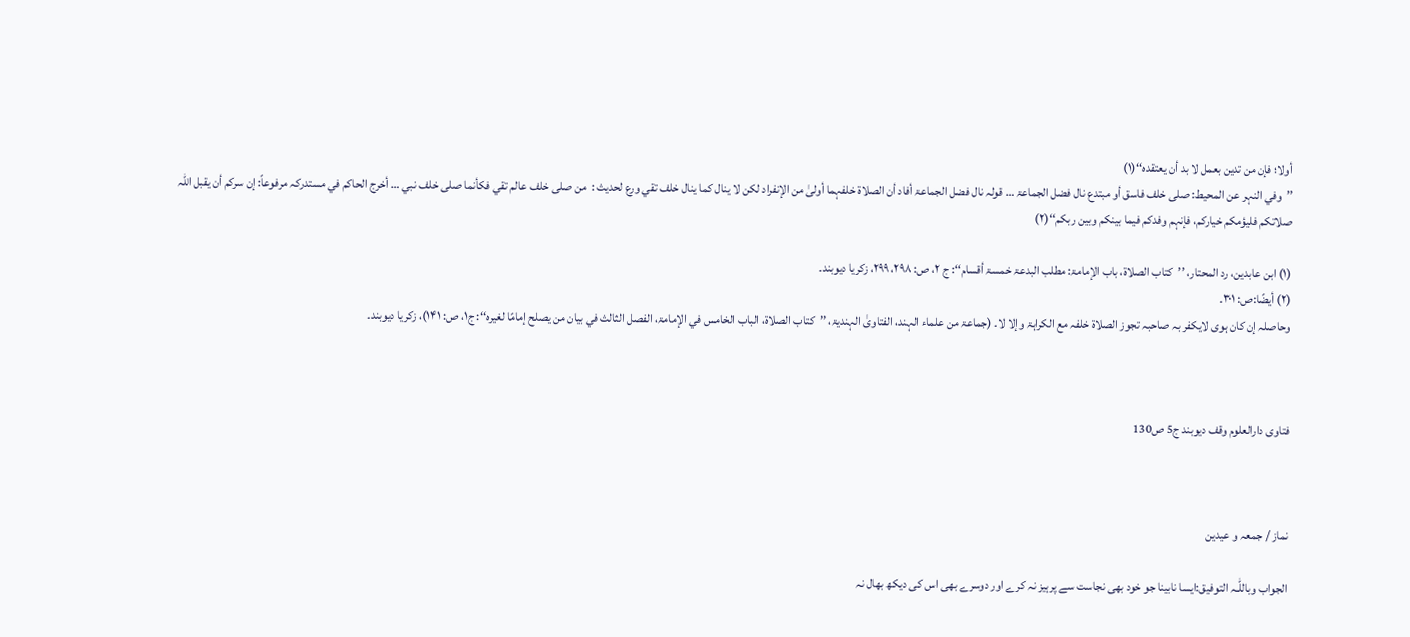أولا؛ فإن من تدین بعمل لا بد أن یعتقدہ‘‘(۱)
’’وفي النہر عن المحیط: صلی خلف فاسق أو مبتدع نال فضل الجماعۃ … قولہ نال فضل الجماعۃ أفاد أن الصلاۃ خلفہما أولیٰ من الإنفراد لکن لا ینال کما ینال خلف تقي ورع لحدیث :  من صلی خلف عالم تقي فکأنما صلی خلف نبي … أخرج الحاکم في مستدرکہ مرفوعاً: إن سرکم أن یقبل اللّٰہ صلاتکم فلیؤمکم خیارکم، فإنہم وفدکم فیما بینکم وبین ربکم‘‘(۲)

(۱) ابن عابدین، رد المحتار، ’’کتاب الصلاۃ، باب الإمامۃ: مطلب البدعۃ خمسۃ أقسام‘‘: ج ۲، ص: ۲۹۸، ۲۹۹، زکریا دیوبند۔
(۲) أیضًا:ص: ۳۰۱۔
وحاصلہ إن کان ہوی لایکفر بہ صاحبہ تجوز الصلاۃ خلفہ مع الکراہۃ وإلا لا۔ (جماعۃ من علماء الہند، الفتاویٰ الہندیۃ، ’’کتاب الصلاۃ، الباب الخامس في الإمامۃ، الفصل الثالث في بیان من یصلح إمامًا لغیرہ‘‘: ج۱، ص: ۱۴۱)، زکریا دیوبند۔



فتاوی دارالعلوم وقف دیوبند ج5 ص130



نماز / جمعہ و عیدین

الجواب وباللّٰـہ التوفیق:ایسا نابینا جو خود بھی نجاست سے پرہیز نہ کرے اور دوسرے بھی اس کی دیکھ بھال نہ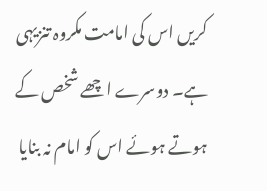کریں اس کی امامت مکروہ تنزیہی ہے۔ دوسرے اچھے شخص کے ہوتے ہوئے اس کو امام نہ بنایا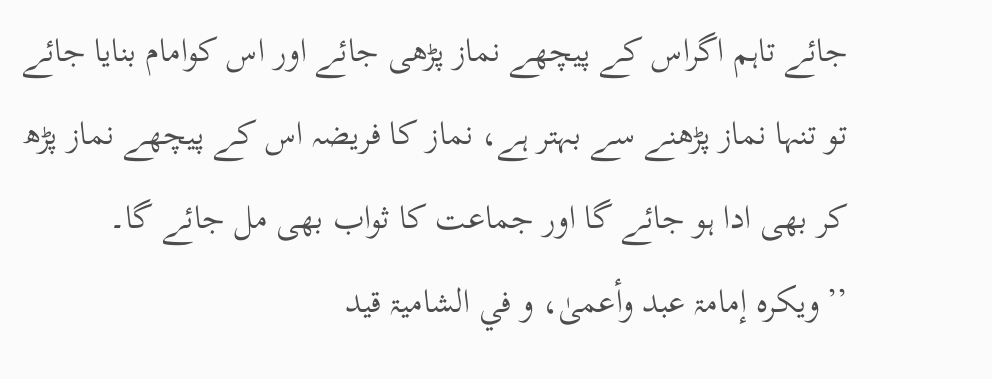جائے تاہم اگراس کے پیچھے نماز پڑھی جائے اور اس کوامام بنایا جائے تو تنہا نماز پڑھنے سے بہتر ہے، نماز کا فریضہ اس کے پیچھے نماز پڑھ کر بھی ادا ہو جائے گا اور جماعت کا ثواب بھی مل جائے گا۔
’’ویکرہ إمامۃ عبد وأعمیٰ، و في الشامیۃ قید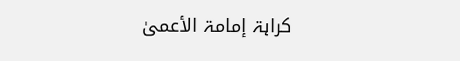کراہۃ إمامۃ الأعمیٰ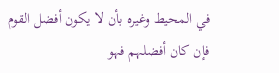في المحیط وغیرہ بأن لا یکون أفضل القوم فإن کان أفضلہم فہو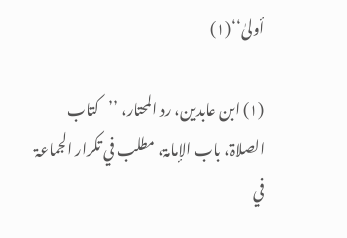أولیٰ‘‘(۱)

(۱) ابن عابدین، رد المحتار، ’’کتاب الصلاۃ، باب الإمامۃ، مطلب في تکرار الجماعۃ في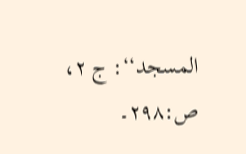المسجد‘‘: ج ۲، ص:۲۹۸۔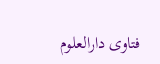فتاوی دارالعلوم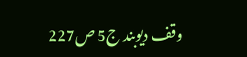وقف دیوبند ج5 ص227